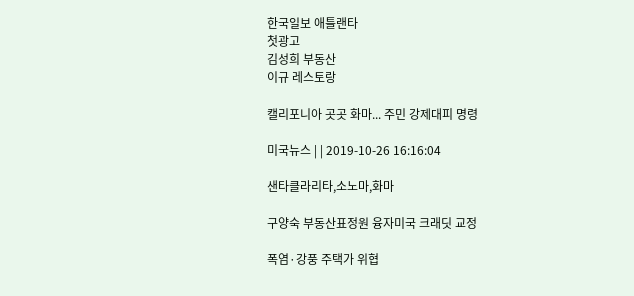한국일보 애틀랜타
첫광고
김성희 부동산
이규 레스토랑

캘리포니아 곳곳 화마... 주민 강제대피 명령

미국뉴스 | | 2019-10-26 16:16:04

샌타클라리타,소노마,화마

구양숙 부동산표정원 융자미국 크래딧 교정

폭염·강풍 주택가 위협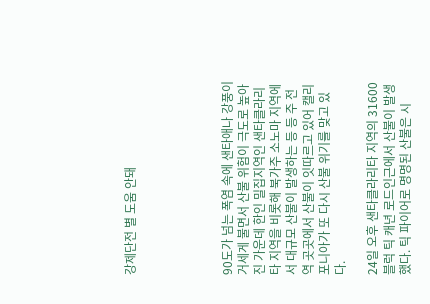강제단전 별 도움 안돼





90도가 넘는 폭염 속에 샌타애나 강풍이 거세게 불면서 산불 위험이 극도로 높아진 가운데 한인 밀집지역인 샌타클라리타 지역을 비롯해 북가주 소노마 지역에서 대규모 산불이 발생하는 등 등 주 전역 곳곳에서 산불이 잇따르고 있어 캘리포니아가 또 다시 산불 위기를 맞고 있다.

24일 오후 샌타클라리타 지역의 31600블럭 틱 캐년 로드인근에서 산불이 발생했다. 틱 파이어로 명명된 산불은 시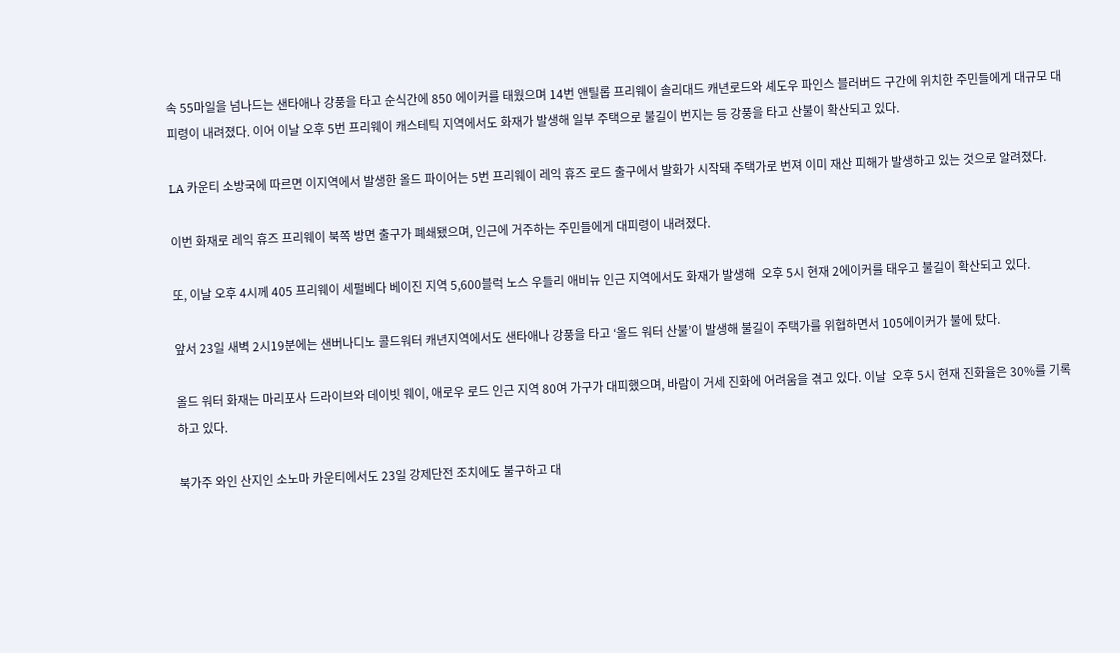속 55마일을 넘나드는 샌타애나 강풍을 타고 순식간에 850 에이커를 태웠으며 14번 앤틸롭 프리웨이 솔리대드 캐년로드와 셰도우 파인스 블러버드 구간에 위치한 주민들에게 대규모 대피령이 내려졌다. 이어 이날 오후 5번 프리웨이 캐스테틱 지역에서도 화재가 발생해 일부 주택으로 불길이 번지는 등 강풍을 타고 산불이 확산되고 있다.

LA 카운티 소방국에 따르면 이지역에서 발생한 올드 파이어는 5번 프리웨이 레익 휴즈 로드 출구에서 발화가 시작돼 주택가로 번져 이미 재산 피해가 발생하고 있는 것으로 알려졌다.

이번 화재로 레익 휴즈 프리웨이 북쪽 방면 출구가 폐쇄됐으며, 인근에 거주하는 주민들에게 대피령이 내려졌다.

또, 이날 오후 4시께 405 프리웨이 세펄베다 베이진 지역 5,600블럭 노스 우들리 애비뉴 인근 지역에서도 화재가 발생해  오후 5시 현재 2에이커를 태우고 불길이 확산되고 있다.

앞서 23일 새벽 2시19분에는 샌버나디노 콜드워터 캐년지역에서도 샌타애나 강풍을 타고 ‘올드 워터 산불’이 발생해 불길이 주택가를 위협하면서 105에이커가 불에 탔다.

올드 워터 화재는 마리포사 드라이브와 데이빗 웨이, 애로우 로드 인근 지역 80여 가구가 대피했으며, 바람이 거세 진화에 어려움을 겪고 있다. 이날  오후 5시 현재 진화율은 30%를 기록하고 있다.

북가주 와인 산지인 소노마 카운티에서도 23일 강제단전 조치에도 불구하고 대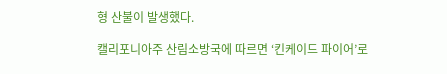형 산불이 발생했다.

캘리포니아주 산림소방국에 따르면 ‘킨케이드 파이어’로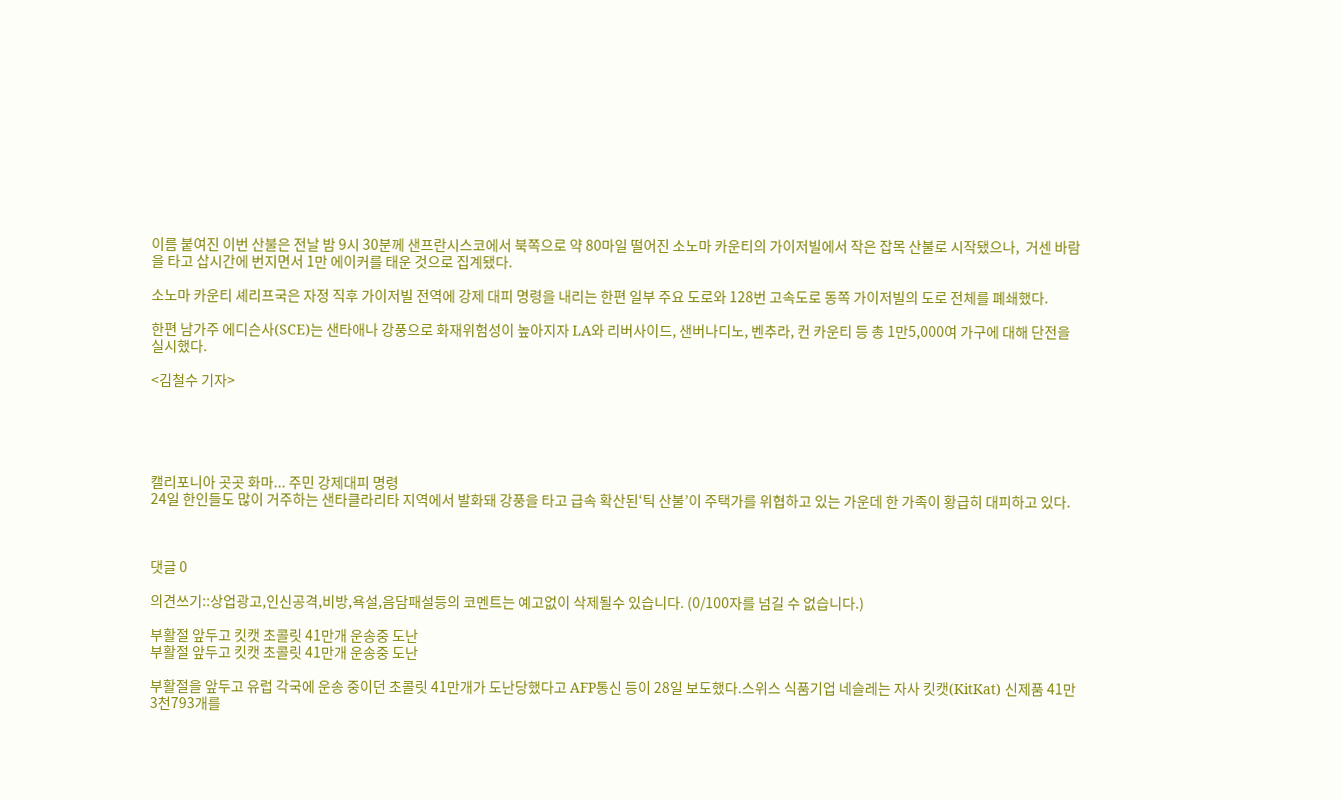이름 붙여진 이번 산불은 전날 밤 9시 30분께 샌프란시스코에서 북쪽으로 약 80마일 떨어진 소노마 카운티의 가이저빌에서 작은 잡목 산불로 시작됐으나,  거센 바람을 타고 삽시간에 번지면서 1만 에이커를 태운 것으로 집계됐다.

소노마 카운티 셰리프국은 자정 직후 가이저빌 전역에 강제 대피 명령을 내리는 한편 일부 주요 도로와 128번 고속도로 동쪽 가이저빌의 도로 전체를 폐쇄했다.

한편 남가주 에디슨사(SCE)는 샌타애나 강풍으로 화재위험성이 높아지자 LA와 리버사이드, 샌버나디노, 벤추라, 컨 카운티 등 총 1만5,000여 가구에 대해 단전을 실시했다.

<김철수 기자>





캘리포니아 곳곳 화마... 주민 강제대피 명령
24일 한인들도 많이 거주하는 샌타클라리타 지역에서 발화돼 강풍을 타고 급속 확산된‘틱 산불’이 주택가를 위협하고 있는 가운데 한 가족이 황급히 대피하고 있다.



댓글 0

의견쓰기::상업광고,인신공격,비방,욕설,음담패설등의 코멘트는 예고없이 삭제될수 있습니다. (0/100자를 넘길 수 없습니다.)

부활절 앞두고 킷캣 초콜릿 41만개 운송중 도난
부활절 앞두고 킷캣 초콜릿 41만개 운송중 도난

부활절을 앞두고 유럽 각국에 운송 중이던 초콜릿 41만개가 도난당했다고 AFP통신 등이 28일 보도했다.스위스 식품기업 네슬레는 자사 킷캣(KitKat) 신제품 41만3천793개를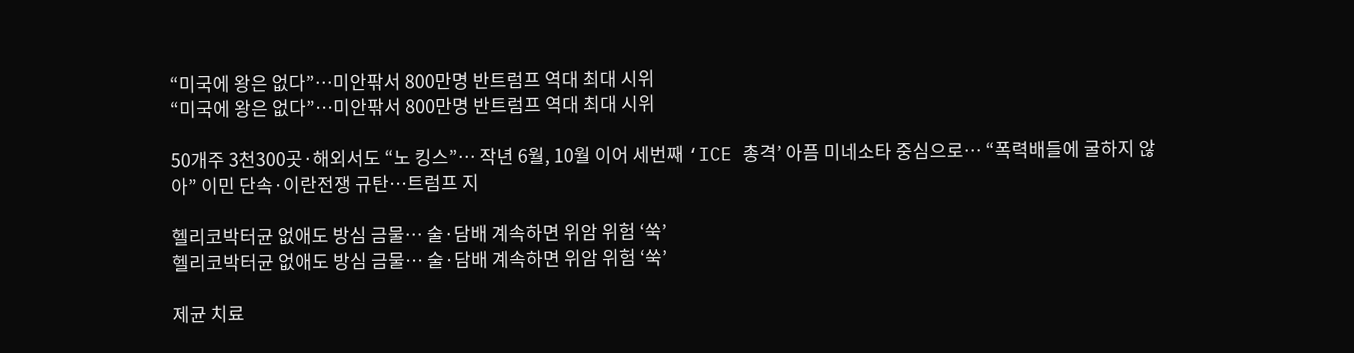“미국에 왕은 없다”…미안팎서 800만명 반트럼프 역대 최대 시위
“미국에 왕은 없다”…미안팎서 800만명 반트럼프 역대 최대 시위

50개주 3천300곳·해외서도 “노 킹스”… 작년 6월, 10월 이어 세번째 ‘ICE 총격’ 아픔 미네소타 중심으로… “폭력배들에 굴하지 않아” 이민 단속·이란전쟁 규탄…트럼프 지

헬리코박터균 없애도 방심 금물… 술·담배 계속하면 위암 위험 ‘쑥’
헬리코박터균 없애도 방심 금물… 술·담배 계속하면 위암 위험 ‘쑥’

제균 치료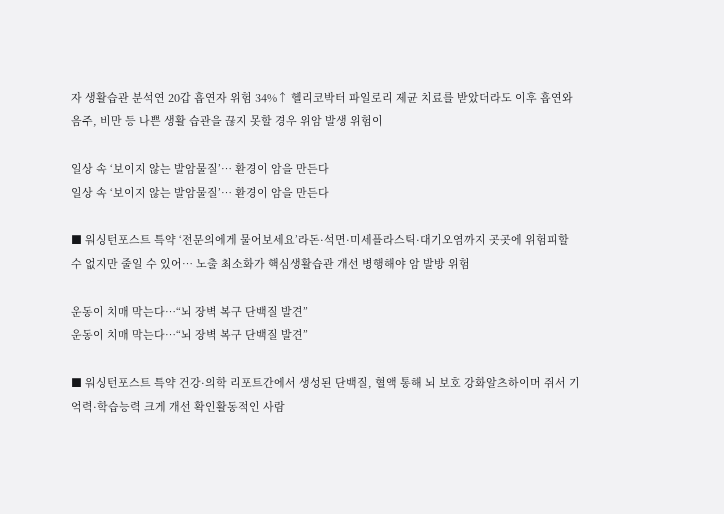자 생활습관 분석연 20갑 흡연자 위험 34%↑ 헬리코박터 파일로리 제균 치료를 받았더라도 이후 흡연와 음주, 비만 등 나쁜 생활 습관을 끊지 못할 경우 위암 발생 위험이

일상 속 ‘보이지 않는 발암물질’… 환경이 암을 만든다
일상 속 ‘보이지 않는 발암물질’… 환경이 암을 만든다

■ 워싱턴포스트 특약 ‘전문의에게 물어보세요’라돈·석면·미세플라스틱·대기오염까지 곳곳에 위험피할 수 없지만 줄일 수 있어… 노출 최소화가 핵심생활습관 개선 병행해야 암 발방 위험

운동이 치매 막는다…“뇌 장벽 복구 단백질 발견”
운동이 치매 막는다…“뇌 장벽 복구 단백질 발견”

■ 워싱턴포스트 특약 건강·의학 리포트간에서 생성된 단백질, 혈액 통해 뇌 보호 강화알츠하이머 쥐서 기억력·학습능력 크게 개선 확인활동적인 사람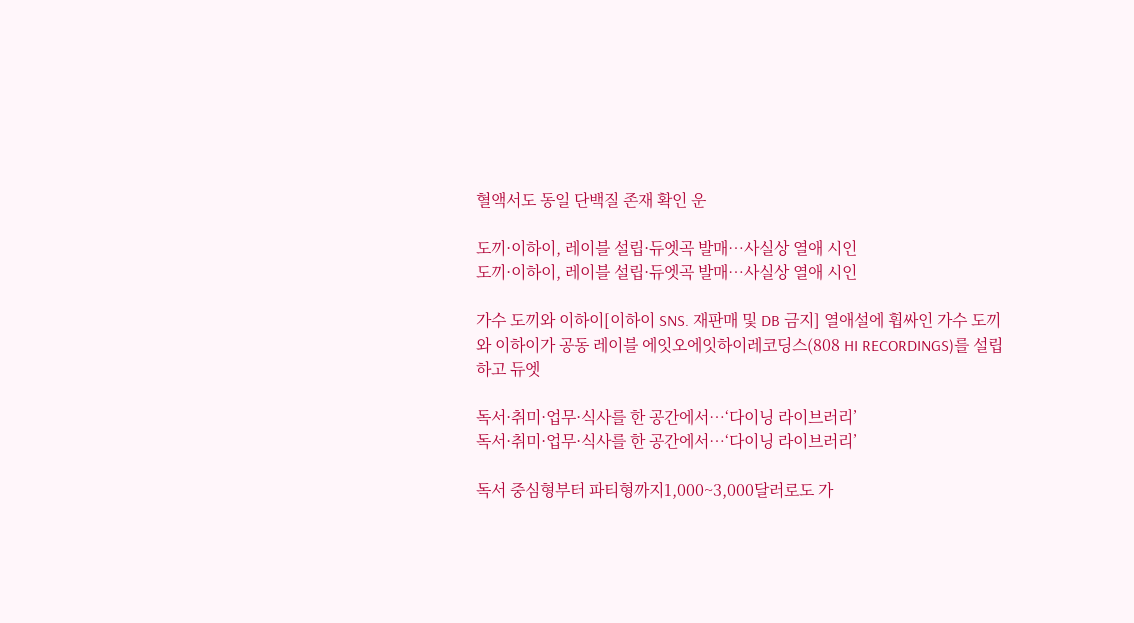혈액서도 동일 단백질 존재 확인 운

도끼·이하이, 레이블 설립·듀엣곡 발매…사실상 열애 시인
도끼·이하이, 레이블 설립·듀엣곡 발매…사실상 열애 시인

가수 도끼와 이하이[이하이 SNS. 재판매 및 DB 금지] 열애설에 휩싸인 가수 도끼와 이하이가 공동 레이블 에잇오에잇하이레코딩스(808 HI RECORDINGS)를 설립하고 듀엣

독서·취미·업무·식사를 한 공간에서…‘다이닝 라이브러리’
독서·취미·업무·식사를 한 공간에서…‘다이닝 라이브러리’

독서 중심형부터 파티형까지1,000~3,000달러로도 가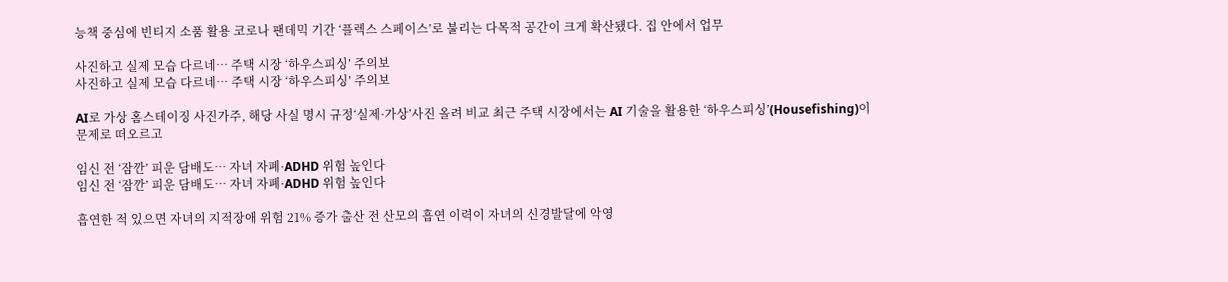능책 중심에 빈티지 소품 활용 코로나 팬데믹 기간 ‘플렉스 스페이스’로 불리는 다목적 공간이 크게 확산됐다. 집 안에서 업무

사진하고 실제 모습 다르네… 주택 시장 ‘하우스피싱’ 주의보
사진하고 실제 모습 다르네… 주택 시장 ‘하우스피싱’ 주의보

AI로 가상 홈스테이징 사진가주, 해당 사실 명시 규정‘실제·가상’사진 올려 비교 최근 주택 시장에서는 AI 기술을 활용한 ‘하우스피싱’(Housefishing)이 문제로 떠오르고

임신 전 ‘잠깐’ 피운 담배도… 자녀 자폐·ADHD 위험 높인다
임신 전 ‘잠깐’ 피운 담배도… 자녀 자폐·ADHD 위험 높인다

흡연한 적 있으면 자녀의 지적장애 위험 21% 증가 출산 전 산모의 흡연 이력이 자녀의 신경발달에 악영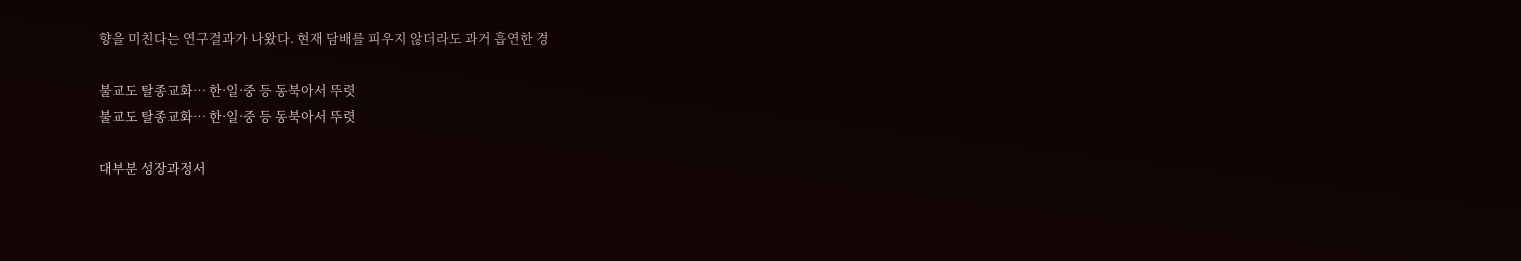향을 미친다는 연구결과가 나왔다. 현재 담배를 피우지 않더라도 과거 흡연한 경

불교도 탈종교화… 한·일·중 등 동북아서 뚜렷
불교도 탈종교화… 한·일·중 등 동북아서 뚜렷

대부분 성장과정서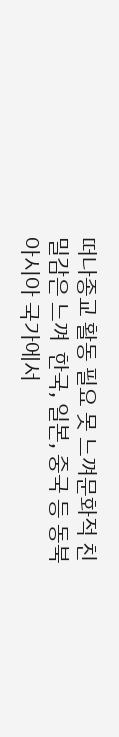떠나종교 활동 필요 못 느껴문화적 친밀감은 느껴  한국, 일본, 중국 등 동북아시아 국가에서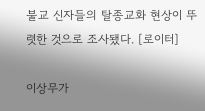불교 신자들의 탈종교화 현상이 뚜렷한 것으로 조사됐다. [로이터]

이상무가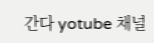간다 yotube 채널